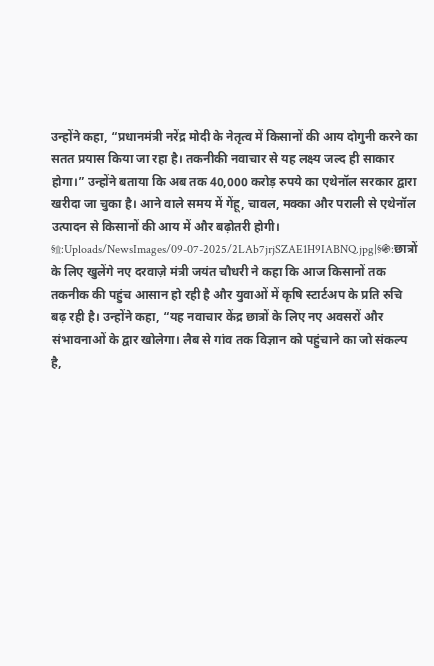उन्होंने कहा, “प्रधानमंत्री नरेंद्र मोदी के नेतृत्व में किसानों की आय दोगुनी करने का सतत प्रयास किया जा रहा है। तकनीकी नवाचार से यह लक्ष्य जल्द ही साकार होगा।” उन्होंने बताया कि अब तक 40,000 करोड़ रुपये का एथेनॉल सरकार द्वारा खरीदा जा चुका है। आने वाले समय में गेंहू, चावल, मक्का और पराली से एथेनॉल उत्पादन से किसानों की आय में और बढ़ोतरी होगी।
§۩:Uploads/NewsImages/09-07-2025/2LAb7jrjSZAE1H9IABNQ.jpg|§֍:छात्रों के लिए खुलेंगे नए दरवाज़े मंत्री जयंत चौधरी ने कहा कि आज किसानों तक तकनीक की पहुंच आसान हो रही है और युवाओं में कृषि स्टार्टअप के प्रति रुचि बढ़ रही है। उन्होंने कहा, “यह नवाचार केंद्र छात्रों के लिए नए अवसरों और संभावनाओं के द्वार खोलेगा। लैब से गांव तक विज्ञान को पहुंचाने का जो संकल्प है,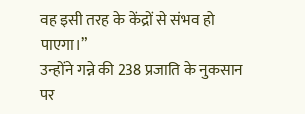वह इसी तरह के केंद्रों से संभव हो पाएगा।”
उन्होंने गन्ने की 238 प्रजाति के नुकसान पर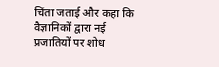चिंता जताई और कहा कि वैज्ञानिकों द्वारा नई प्रजातियों पर शोध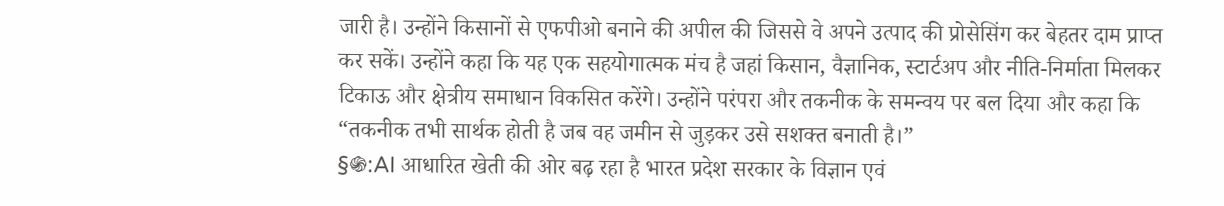जारी है। उन्होंने किसानों से एफपीओ बनाने की अपील की जिससे वे अपने उत्पाद की प्रोसेसिंग कर बेहतर दाम प्राप्त कर सकें। उन्होंने कहा कि यह एक सहयोगात्मक मंच है जहां किसान, वैज्ञानिक, स्टार्टअप और नीति-निर्माता मिलकर टिकाऊ और क्षेत्रीय समाधान विकसित करेंगे। उन्होंने परंपरा और तकनीक के समन्वय पर बल दिया और कहा कि “तकनीक तभी सार्थक होती है जब वह जमीन से जुड़कर उसे सशक्त बनाती है।”
§֍:AI आधारित खेती की ओर बढ़ रहा है भारत प्रदेश सरकार के विज्ञान एवं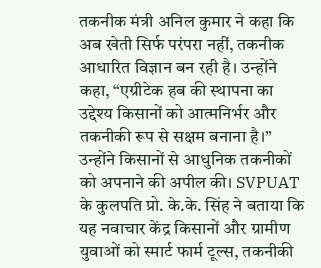तकनीक मंत्री अनिल कुमार ने कहा कि अब खेती सिर्फ परंपरा नहीं, तकनीक आधारित विज्ञान बन रही है। उन्होंने कहा, “एग्रीटेक हब की स्थापना का उद्देश्य किसानों को आत्मनिर्भर और तकनीकी रूप से सक्षम बनाना है।” उन्होंने किसानों से आधुनिक तकनीकों को अपनाने की अपील की। SVPUAT के कुलपति प्रो. के.के. सिंह ने बताया कि यह नवाचार केंद्र किसानों और ग्रामीण युवाओं को स्मार्ट फार्म टूल्स, तकनीकी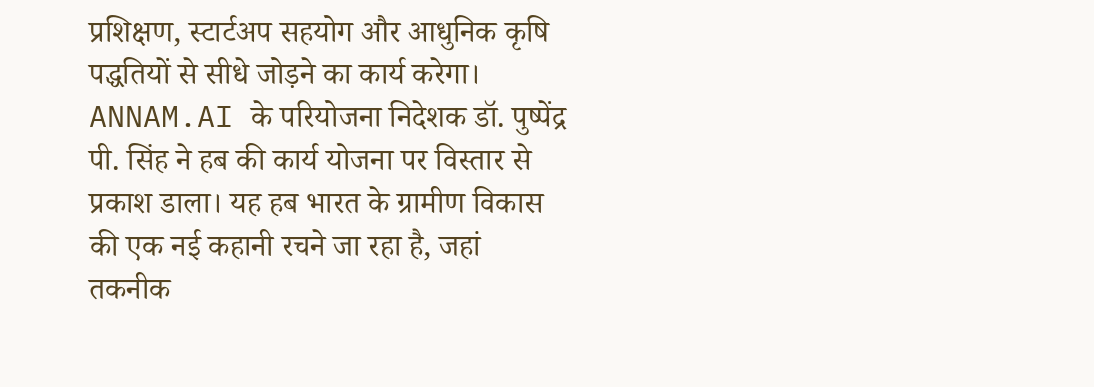प्रशिक्षण, स्टार्टअप सहयोग और आधुनिक कृषि पद्धतियों से सीधे जोड़ने का कार्य करेगा। ANNAM.AI के परियोजना निदेशक डॉ. पुष्पेंद्र पी. सिंह ने हब की कार्य योजना पर विस्तार से प्रकाश डाला। यह हब भारत के ग्रामीण विकास की एक नई कहानी रचने जा रहा है, जहां तकनीक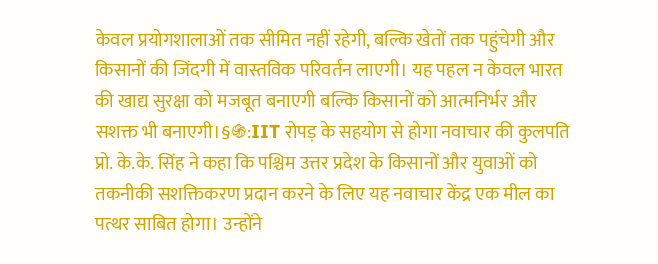केवल प्रयोगशालाओं तक सीमित नहीं रहेगी, बल्कि खेतों तक पहुंचेगी और किसानों की जिंदगी में वास्तविक परिवर्तन लाएगी। यह पहल न केवल भारत की खाद्य सुरक्षा को मजबूत बनाएगी बल्कि किसानों को आत्मनिर्भर और सशक्त भी बनाएगी।§֍:IIT रोपड़ के सहयोग से होगा नवाचार की कुलपति प्रो. के.के. सिंह ने कहा कि पश्चिम उत्तर प्रदेश के किसानों और युवाओं को तकनीकी सशक्तिकरण प्रदान करने के लिए यह नवाचार केंद्र एक मील का पत्थर साबित होगा। उन्होंने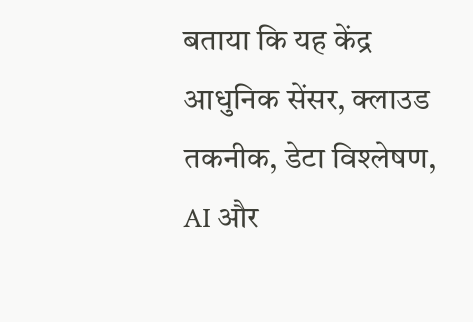बताया कि यह केंद्र आधुनिक सेंसर, क्लाउड तकनीक, डेटा विश्लेषण, AI और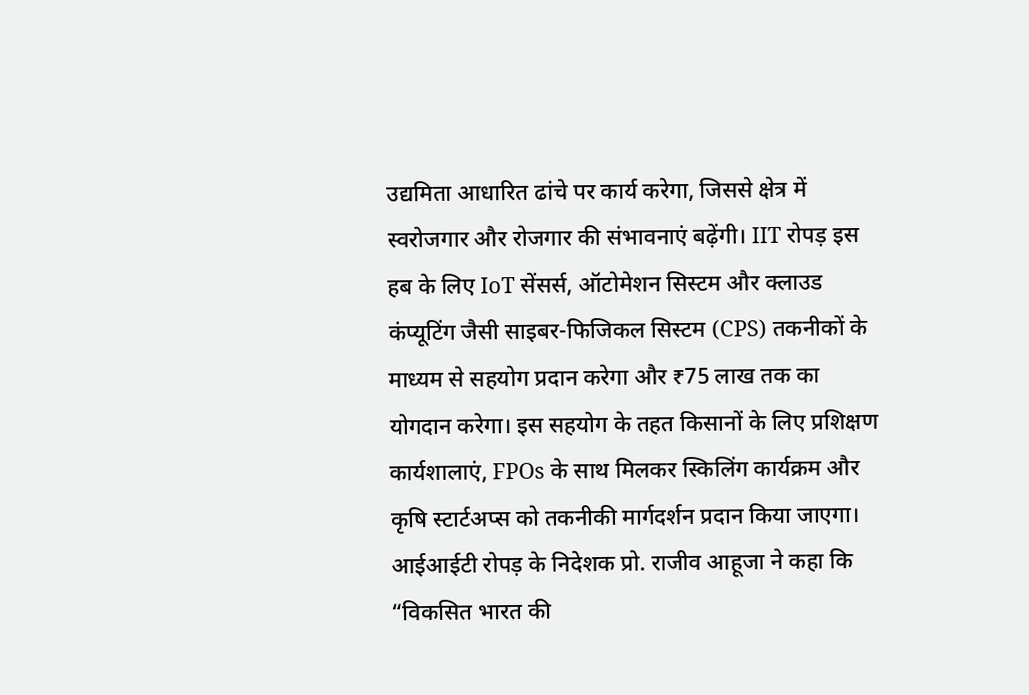उद्यमिता आधारित ढांचे पर कार्य करेगा, जिससे क्षेत्र में स्वरोजगार और रोजगार की संभावनाएं बढ़ेंगी। IIT रोपड़ इस हब के लिए IoT सेंसर्स, ऑटोमेशन सिस्टम और क्लाउड कंप्यूटिंग जैसी साइबर-फिजिकल सिस्टम (CPS) तकनीकों के माध्यम से सहयोग प्रदान करेगा और ₹75 लाख तक का योगदान करेगा। इस सहयोग के तहत किसानों के लिए प्रशिक्षण कार्यशालाएं, FPOs के साथ मिलकर स्किलिंग कार्यक्रम और कृषि स्टार्टअप्स को तकनीकी मार्गदर्शन प्रदान किया जाएगा।
आईआईटी रोपड़ के निदेशक प्रो. राजीव आहूजा ने कहा कि “विकसित भारत की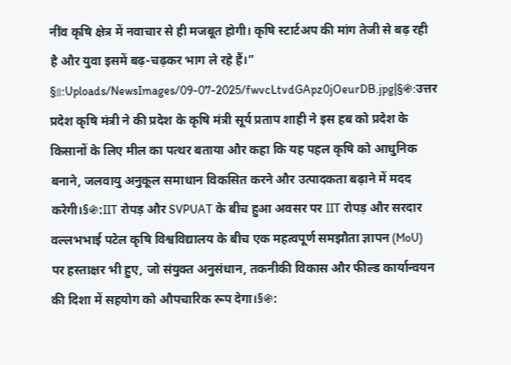नींव कृषि क्षेत्र में नवाचार से ही मजबूत होगी। कृषि स्टार्टअप की मांग तेजी से बढ़ रही है और युवा इसमें बढ़-चढ़कर भाग ले रहे हैं।”
§۩:Uploads/NewsImages/09-07-2025/fwvcLtvdGApz0jOeurDB.jpg|§֍:उत्तर प्रदेश कृषि मंत्री ने की प्रदेश के कृषि मंत्री सूर्य प्रताप शाही ने इस हब को प्रदेश के किसानों के लिए मील का पत्थर बताया और कहा कि यह पहल कृषि को आधुनिक बनाने, जलवायु अनुकूल समाधान विकसित करने और उत्पादकता बढ़ाने में मदद करेगी।§֍:IIT रोपड़ और SVPUAT के बीच हुआ अवसर पर IIT रोपड़ और सरदार वल्लभभाई पटेल कृषि विश्वविद्यालय के बीच एक महत्वपूर्ण समझौता ज्ञापन (MoU) पर हस्ताक्षर भी हुए, जो संयुक्त अनुसंधान, तकनीकी विकास और फील्ड कार्यान्वयन की दिशा में सहयोग को औपचारिक रूप देगा।§֍: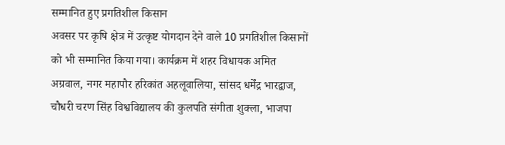सम्मानित हुए प्रगतिशील किसान
अवसर पर कृषि क्षेत्र में उत्कृष्ट योगदान देने वाले 10 प्रगतिशील किसानों को भी सम्मानित किया गया। कार्यक्रम में शहर विधायक अमित अग्रवाल, नगर महापौर हरिकांत अहलूवालिया, सांसद धर्मेंद्र भारद्वाज, चौधरी चरण सिंह विश्वविद्यालय की कुलपति संगीता शुक्ला, भाजपा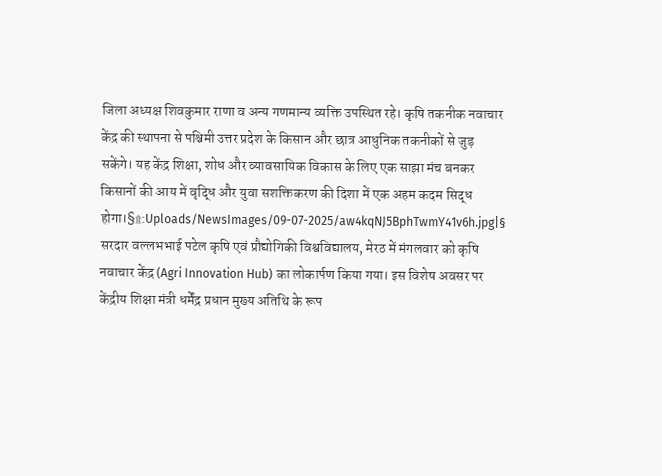जिला अध्यक्ष शिवकुमार राणा व अन्य गणमान्य व्यक्ति उपस्थित रहे। कृषि तकनीक नवाचार केंद्र की स्थापना से पश्चिमी उत्तर प्रदेश के किसान और छात्र आधुनिक तकनीकों से जुड़ सकेंगे। यह केंद्र शिक्षा, शोध और व्यावसायिक विकास के लिए एक साझा मंच बनकर किसानों की आय में वृद्धि और युवा सशक्तिकरण की दिशा में एक अहम कदम सिद्ध होगा।§۩:Uploads/NewsImages/09-07-2025/aw4kqNJ5BphTwmY41v6h.jpg|§
सरदार वल्लभभाई पटेल कृषि एवं प्रौद्योगिकी विश्वविद्यालय, मेरठ में मंगलवार को कृषि नवाचार केंद्र (Agri Innovation Hub) का लोकार्पण किया गया। इस विशेष अवसर पर केंद्रीय शिक्षा मंत्री धर्मेंद्र प्रधान मुख्य अतिथि के रूप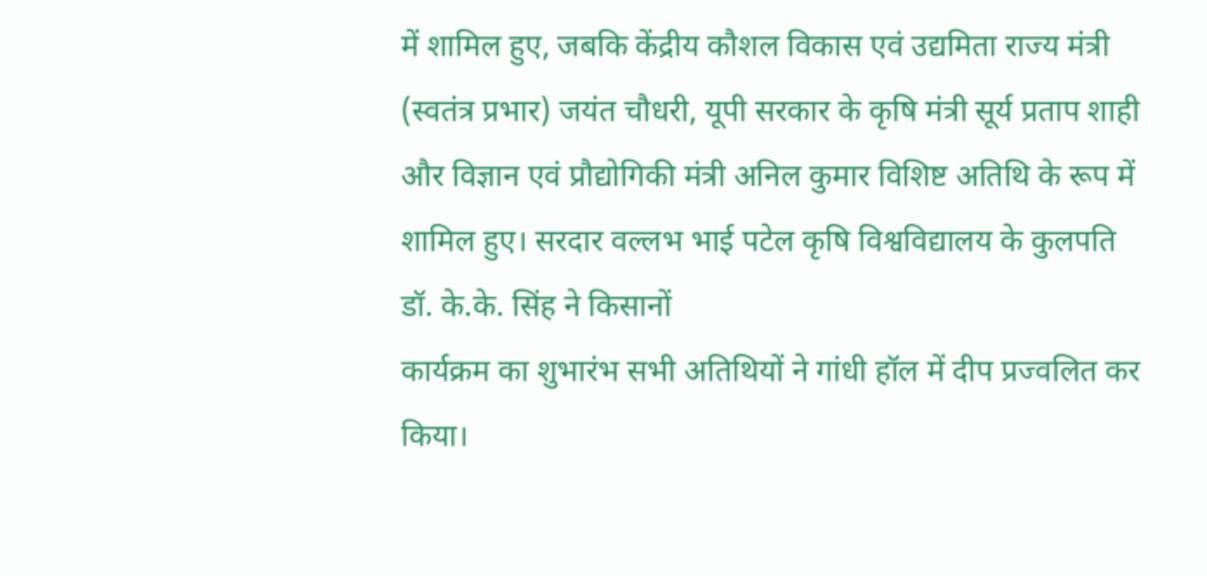में शामिल हुए, जबकि केंद्रीय कौशल विकास एवं उद्यमिता राज्य मंत्री (स्वतंत्र प्रभार) जयंत चौधरी, यूपी सरकार के कृषि मंत्री सूर्य प्रताप शाही और विज्ञान एवं प्रौद्योगिकी मंत्री अनिल कुमार विशिष्ट अतिथि के रूप में शामिल हुए। सरदार वल्लभ भाई पटेल कृषि विश्वविद्यालय के कुलपति डॉ. के.के. सिंह ने किसानों
कार्यक्रम का शुभारंभ सभी अतिथियों ने गांधी हॉल में दीप प्रज्वलित कर किया।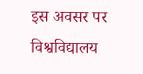इस अवसर पर विश्वविद्यालय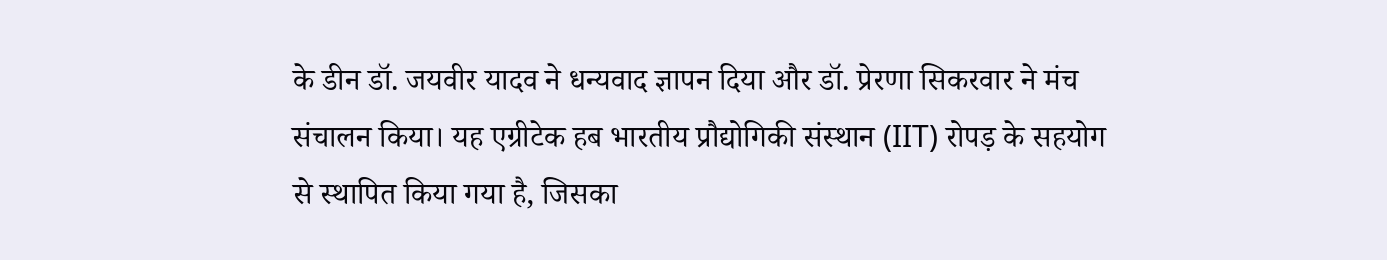के डीन डॉ. जयवीर यादव ने धन्यवाद ज्ञापन दिया और डॉ. प्रेरणा सिकरवार ने मंच संचालन किया। यह एग्रीटेक हब भारतीय प्रौद्योगिकी संस्थान (IIT) रोपड़ के सहयोग से स्थापित किया गया है, जिसका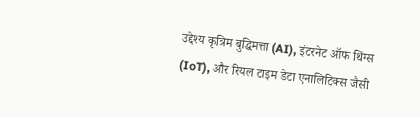उद्देश्य कृत्रिम बुद्धिमत्ता (AI), इंटरनेट ऑफ थिंग्स (IoT), और रियल टाइम डेटा एनालिटिक्स जैसी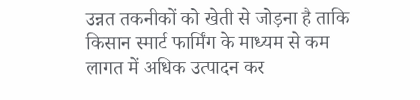उन्नत तकनीकों को खेती से जोड़ना है ताकि किसान स्मार्ट फार्मिंग के माध्यम से कम लागत में अधिक उत्पादन कर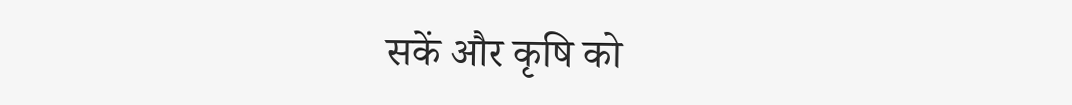सकें और कृषि को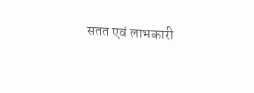सतत एवं लाभकारी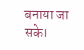बनाया जा सके।